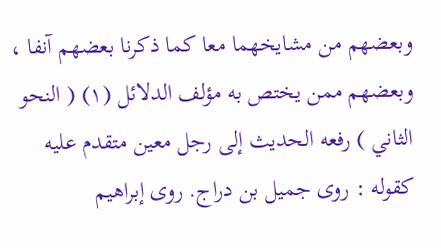وبعضهم من مشايخهما معا كما ذكرنا بعضهم آنفا ، وبعضهم ممن يختص به مؤلف الدلائل (١) ( النحو الثاني ) رفعه الحديث إلى رجل معين متقدم عليه كقوله : روى جميل بن دراج. روى إبراهيم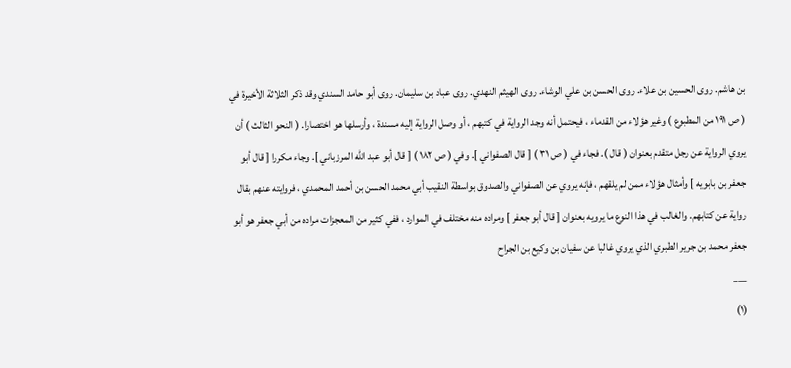بن هاشم. روى الحسين بن علاء. روى الحسن بن علي الوشاء. روى الهيثم النهدي. روى عباد بن سليمان. روى أبو حامد السندي وقد ذكر الثلاثة الأخيرة في ( ص ١٩١ من المطبوع ) وغير هؤلاء من القدماء ، فيحتمل أنه وجد الرواية في كتبهم ، أو وصل الرواية إليه مسندة ، وأرسلها هو اختصارا. ( النحو الثالث ) أن يروي الرواية عن رجل متقدم بعنوان ( قال ). فجاء في ( ص ٣١ ) [ قال الصفواني ]. وفي ( ص ١٨٢ ) [ قال أبو عبد الله المرزباني ]. وجاء مكررا [ قال أبو جعفر بن بابويه ] وأمثال هؤلاء ممن لم يلقهم ، فإنه يروي عن الصفواني والصدوق بواسطة النقيب أبي محمد الحسن بن أحمد المحمدي ، فروايته عنهم بقال رواية عن كتابهم. والغالب في هذا النوع ما يرويه بعنوان [ قال أبو جعفر ] ومراده منه مختلف في الموارد ، ففي كثير من المعجزات مراده من أبي جعفر هو أبو جعفر محمد بن جرير الطبري الذي يروي غالبا عن سفيان بن وكيع بن الجراح
___
(١)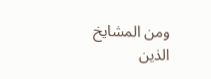ومن المشايخ الذين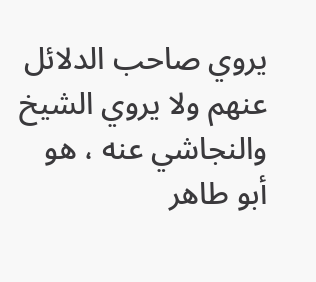يروي صاحب الدلائل عنهم ولا يروي الشيخ والنجاشي عنه ، هو أبو طاهر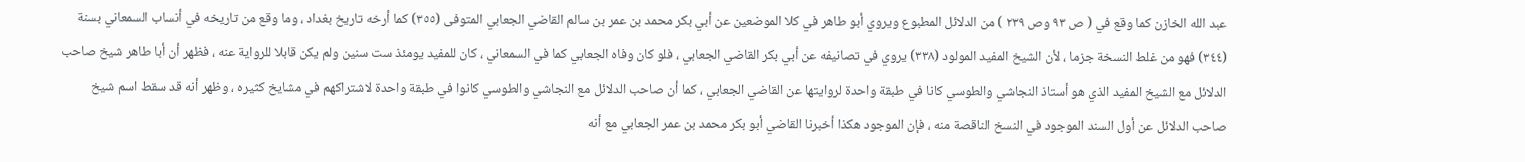عبد الله الخازن كما وقع في ( ص ٩٣ وص ٢٣٩ ) من الدلائل المطبوع ويروي أبو طاهر في كلا الموضعين عن أبي بكر محمد بن عمر بن سالم القاضي الجعابي المتوفى (٣٥٥) كما أرخه تاريخ بغداد ، وما وقع من تاريخه في أنساب السمعاني بسنة (٣٤٤) فهو من غلط النسخة جزما ، لأن الشيخ المفيد المولود (٣٣٨) يروي في تصانيفه عن أبي بكر القاضي الجعابي ، فلو كان وفاه الجعابي كما في السمعاني ، كان للمفيد يومئذ ست سنين ولم يكن قابلا للرواية عنه ، فظهر أن أبا طاهر شيخ صاحب الدلائل مع الشيخ المفيد الذي هو أستاذ النجاشي والطوسي كانا في طبقة واحدة لروايتها عن القاضي الجعابي ، كما أن صاحب الدلائل مع النجاشي والطوسي كانوا في طبقة واحدة لاشتراكهم في مشايخ كثيره ، وظهر أنه قد سقط اسم شيخ صاحب الدلائل عن أول السند الموجود في النسخ الناقصة منه ، فإن الموجود هكذا أخبرنا القاضي أبو بكر محمد بن عمر الجعابي مع أنه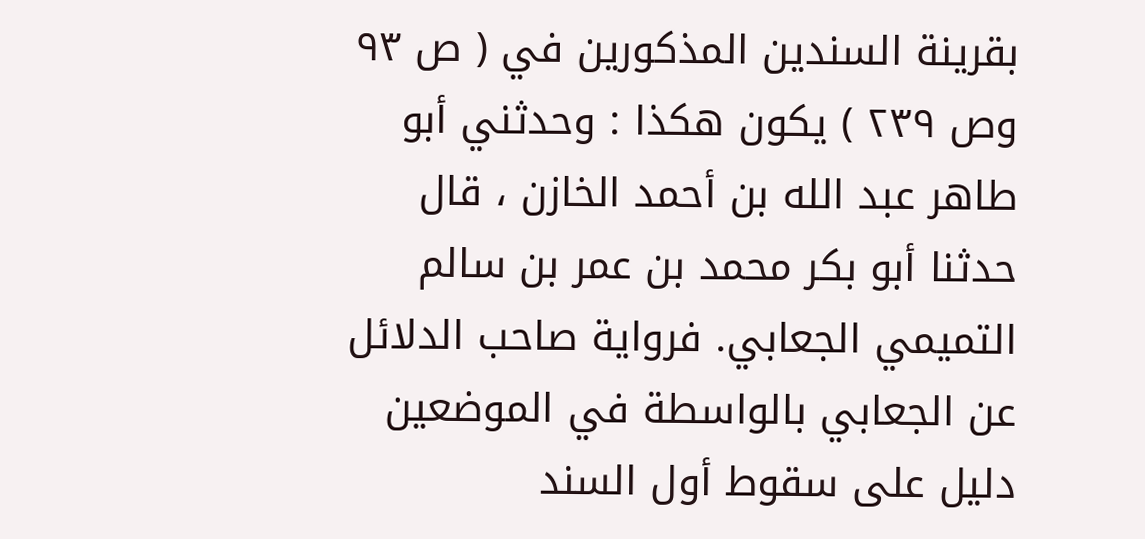بقرينة السندين المذكورين في ( ص ٩٣ وص ٢٣٩ ) يكون هكذا : وحدثني أبو طاهر عبد الله بن أحمد الخازن ، قال حدثنا أبو بكر محمد بن عمر بن سالم التميمي الجعابي. فرواية صاحب الدلائل عن الجعابي بالواسطة في الموضعين دليل على سقوط أول السند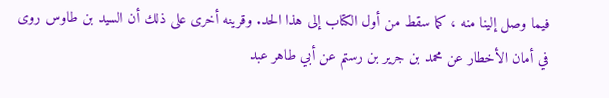فيما وصل إلينا منه ، كما سقط من أول الكتاب إلى هذا الحد. وقرينه أخرى على ذلك أن السيد بن طاوس روى في أمان الأخطار عن محمد بن جرير بن رستم عن أبي طاهر عبد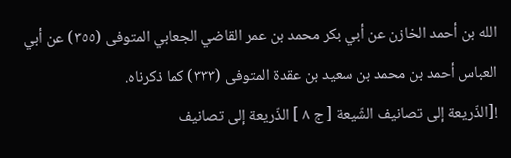الله بن أحمد الخازن عن أبي بكر محمد بن عمر القاضي الجعابي المتوفى (٣٥٥) عن أبي العباس أحمد بن محمد بن سعيد بن عقدة المتوفى (٣٣٣) كما ذكرناه.
![الذّريعة إلى تصانيف الشّيعة [ ج ٨ ] الذّريعة إلى تصانيف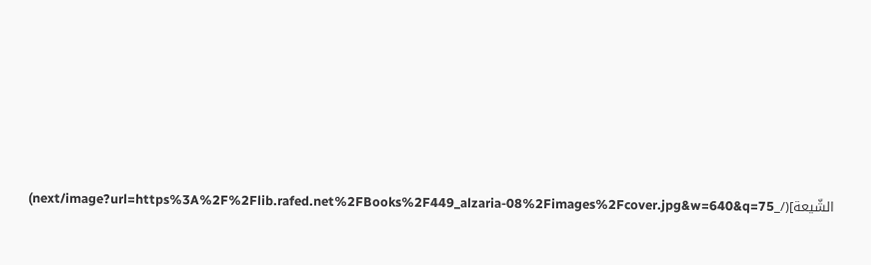الشّيعة](/_next/image?url=https%3A%2F%2Flib.rafed.net%2FBooks%2F449_alzaria-08%2Fimages%2Fcover.jpg&w=640&q=75)